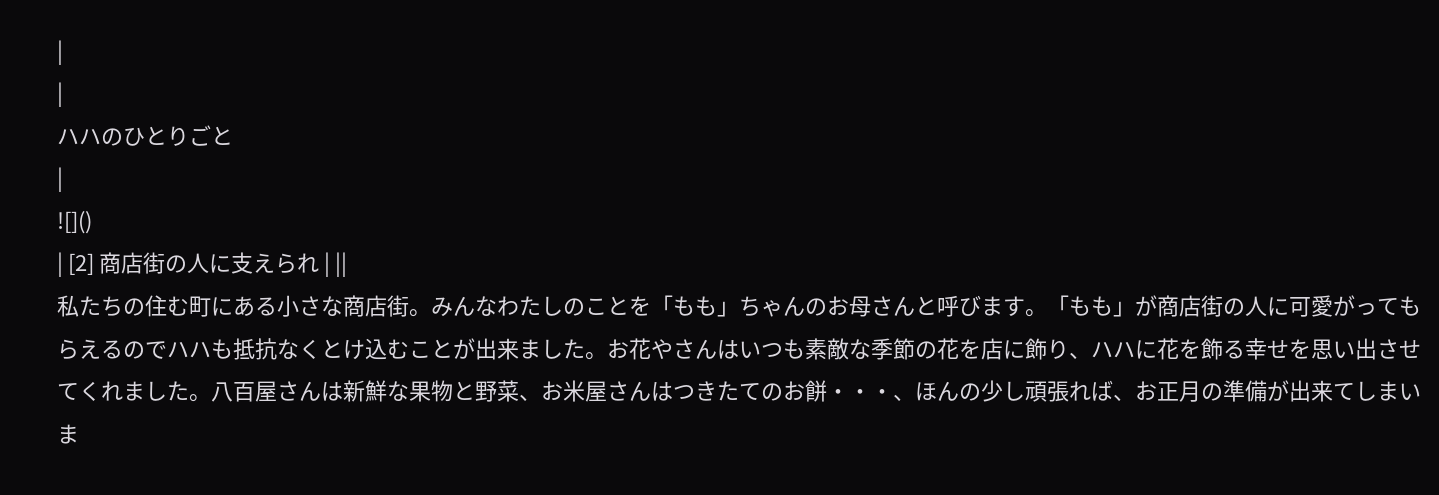|
|
ハハのひとりごと
|
![]()
| [2] 商店街の人に支えられ | ||
私たちの住む町にある小さな商店街。みんなわたしのことを「もも」ちゃんのお母さんと呼びます。「もも」が商店街の人に可愛がってもらえるのでハハも抵抗なくとけ込むことが出来ました。お花やさんはいつも素敵な季節の花を店に飾り、ハハに花を飾る幸せを思い出させてくれました。八百屋さんは新鮮な果物と野菜、お米屋さんはつきたてのお餅・・・、ほんの少し頑張れば、お正月の準備が出来てしまいま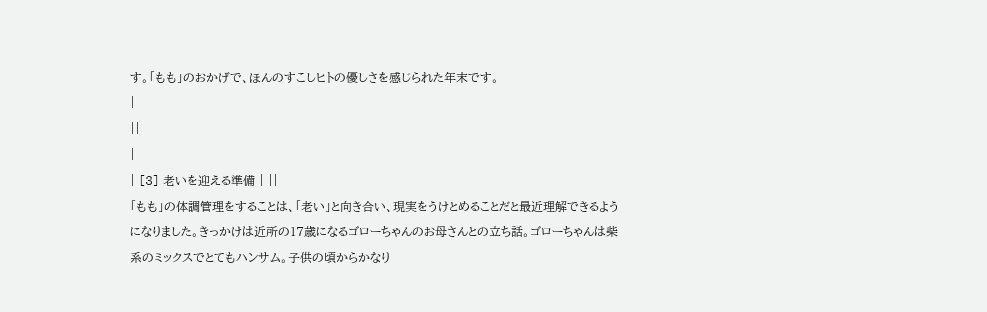す。「もも」のおかげで、ほんのすこしヒトの優しさを感じられた年末です。
|
||
|
| [3] 老いを迎える準備 | ||
「もも」の体調管理をすることは、「老い」と向き合い、現実をうけとめることだと最近理解できるようになりました。きっかけは近所の17歳になるゴローちゃんのお母さんとの立ち話。ゴローちゃんは柴系のミックスでとてもハンサム。子供の頃からかなり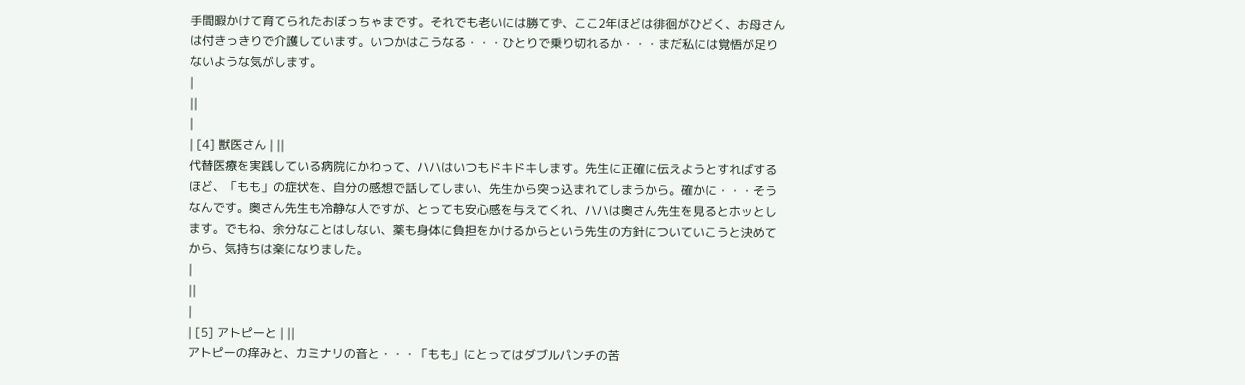手間暇かけて育てられたおぼっちゃまです。それでも老いには勝てず、ここ2年ほどは徘徊がひどく、お母さんは付きっきりで介護しています。いつかはこうなる・・・ひとりで乗り切れるか・・・まだ私には覚悟が足りないような気がします。
|
||
|
| [4] 獣医さん | ||
代替医療を実践している病院にかわって、ハハはいつもドキドキします。先生に正確に伝えようとすればするほど、「もも」の症状を、自分の感想で話してしまい、先生から突っ込まれてしまうから。確かに・・・そうなんです。奥さん先生も冷静な人ですが、とっても安心感を与えてくれ、ハハは奥さん先生を見るとホッとします。でもね、余分なことはしない、薬も身体に負担をかけるからという先生の方針についていこうと決めてから、気持ちは楽になりました。
|
||
|
| [5] アトピーと | ||
アトピーの痒みと、カミナリの音と・・・「もも」にとってはダブルパンチの苦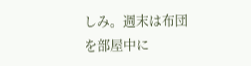しみ。週末は布団を部屋中に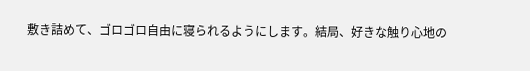敷き詰めて、ゴロゴロ自由に寝られるようにします。結局、好きな触り心地の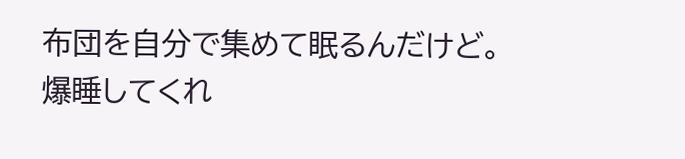布団を自分で集めて眠るんだけど。爆睡してくれ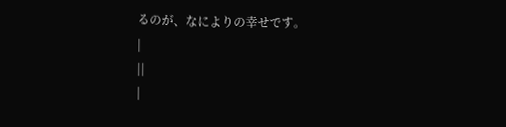るのが、なによりの幸せです。
|
||
|